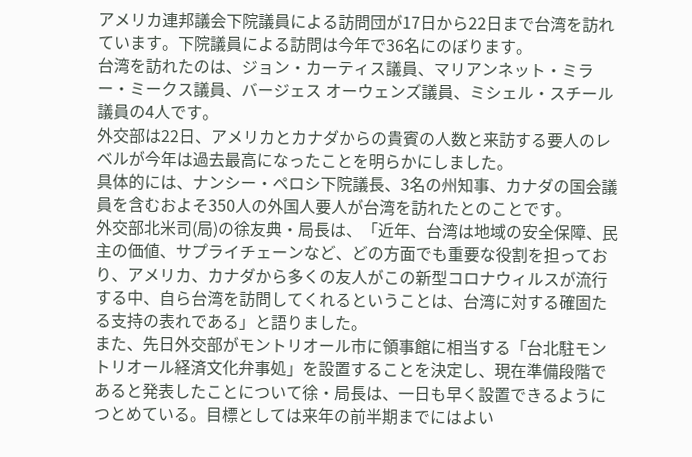アメリカ連邦議会下院議員による訪問団が17日から22日まで台湾を訪れています。下院議員による訪問は今年で36名にのぼります。
台湾を訪れたのは、ジョン・カーティス議員、マリアンネット・ミラー・ミークス議員、バージェス オーウェンズ議員、ミシェル・スチール議員の4人です。
外交部は22日、アメリカとカナダからの貴賓の人数と来訪する要人のレベルが今年は過去最高になったことを明らかにしました。
具体的には、ナンシー・ペロシ下院議長、3名の州知事、カナダの国会議員を含むおよそ350人の外国人要人が台湾を訪れたとのことです。
外交部北米司(局)の徐友典・局長は、「近年、台湾は地域の安全保障、民主の価値、サプライチェーンなど、どの方面でも重要な役割を担っており、アメリカ、カナダから多くの友人がこの新型コロナウィルスが流行する中、自ら台湾を訪問してくれるということは、台湾に対する確固たる支持の表れである」と語りました。
また、先日外交部がモントリオール市に領事館に相当する「台北駐モントリオール経済文化弁事処」を設置することを決定し、現在準備段階であると発表したことについて徐・局長は、一日も早く設置できるようにつとめている。目標としては来年の前半期までにはよい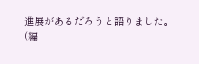進展があるだろうと語りました。
(編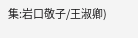集:岩口敬子/王淑卿)